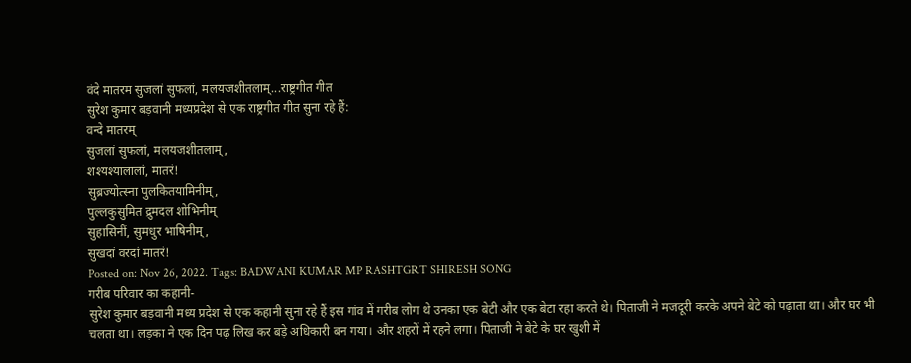वंदे मातरम सुजलां सुफलां, मलयजशीतलाम्...राष्ट्रगीत गीत
सुरेश कुमार बड़वानी मध्यप्रदेश से एक राष्ट्रगीत गीत सुना रहे हैं:
वन्दे मातरम्
सुजलां सुफलां, मलयजशीतलाम्,
शश्यश्यालालां, मातरं!
सुब्रज्योत्स्ना पुलकितयामिनीम्,
पुल्लकुसुमित द्रुमदल शोभिनीम्
सुहासिनीं, सुमधुर भाषिनीम्,
सुखदां वरदां मातरं!
Posted on: Nov 26, 2022. Tags: BADWANI KUMAR MP RASHTGRT SHIRESH SONG
गरीब परिवार का कहानी-
सुरेश कुमार बड़वानी मध्य प्रदेश से एक कहानी सुना रहे हैं इस गांव में गरीब लोग थे उनका एक बेटी और एक बेटा रहा करते थे। पिताजी ने मजदूरी करके अपने बेटे को पढ़ाता था। और घर भी चलता था। लड़का ने एक दिन पढ़ लिख कर बड़े अधिकारी बन गया। और शहरों में रहने लगा। पिताजी ने बेटे के घर खुशी में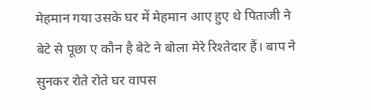मेहमान गया उसके घर में मेहमान आए हुए थे पिताजी ने बेटे से पूछा ए कौन है बेटे ने बोला मेरे रिश्तेदार हैं। बाप ने सुनकर रोते रोते घर वापस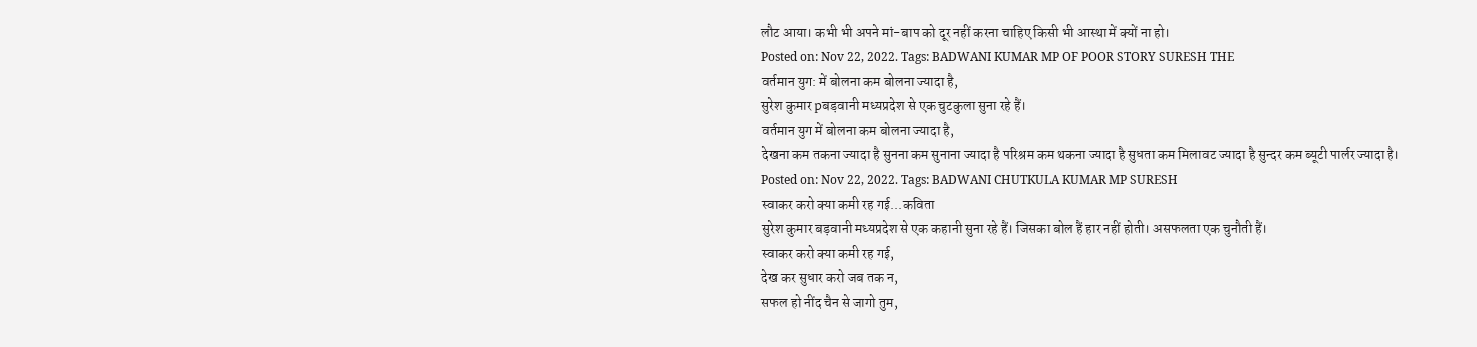लौट आया। कभी भी अपने मां-बाप को दूर नहीं करना चाहिए किसी भी आस्था में क्यों ना हो।
Posted on: Nov 22, 2022. Tags: BADWANI KUMAR MP OF POOR STORY SURESH THE
वर्तमान युग: में बोलना कम बोलना ज्यादा है,
सुरेश कुमार pबड़वानी मध्यप्रदेश से एक चुटकुला सुना रहे हैं।
वर्तमान युग में बोलना कम बोलना ज्यादा है,
देखना कम तकना ज्यादा है सुनना कम सुनाना ज्यादा है परिश्रम कम थकना ज्यादा है सुधता कम मिलावट ज्यादा है सुन्दर कम ब्यूटी पार्लर ज्यादा है।
Posted on: Nov 22, 2022. Tags: BADWANI CHUTKULA KUMAR MP SURESH
स्वाकर करो क्या कमी रह गई...कविता
सुरेश कुमार बड़वानी मध्यप्रदेश से एक कहानी सुना रहे हैं। जिसका बोल हैं हार नहीं होती। असफलता एक चुनौती हैं।
स्वाकर करो क्या कमी रह गई,
देख कर सुधार करो जब तक न,
सफल हो नींद चैन से जागो तुम,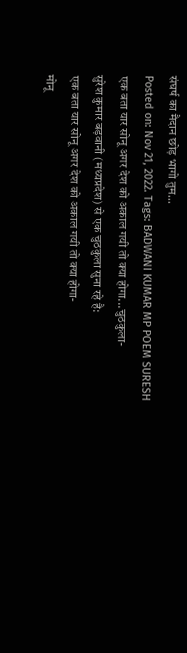संघर्ष का मैदान छोड़ भागो तुम...
Posted on: Nov 21, 2022. Tags: BADWANI KUMAR MP POEM SURESH
एक बता यार सोनू अगर देश को अकाल गयी तो क्या होगा...चुठकुला-
सुरेश कुमार बड़वानी (मध्यप्रदेश) से एक चुठकुला सुना रहे है:
एक बता यार सोनू अगर देश को अकाल गयी तो क्या होगा-
मोनू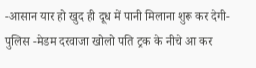-आसान यार हो खुद ही दूध में पानी मिलाना शुरू कर देगी-
पुलिस -मेडम दरवाजा खोलो पति ट्रक के नीचे आ कर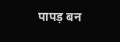पापड़ बन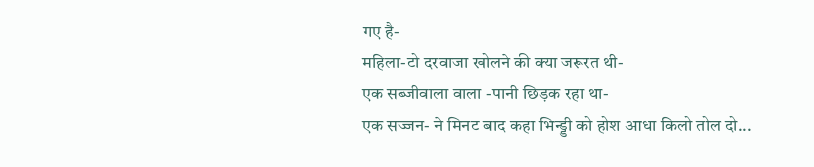गए है-
महिला-टो दरवाजा खोलने की क्या जरूरत थी-
एक सब्जीवाला वाला -पानी छिड़क रहा था-
एक सज्जन- ने मिनट बाद कहा भिन्ड्डी को होश आधा किलो तोल दो...